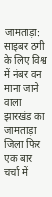जामताड़ा: साइबर ठगी के लिए विश्व में नंबर वन माना जाने वाला झारखंड का जामताड़ा जिला फिर एक बार चर्चा में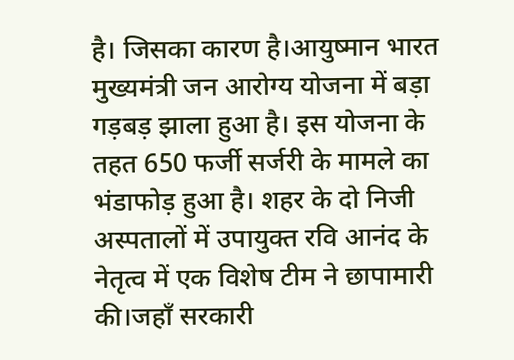है। जिसका कारण है।आयुष्मान भारत मुख्यमंत्री जन आरोग्य योजना में बड़ा गड़बड़ झाला हुआ है। इस योजना के तहत 650 फर्जी सर्जरी के मामले का भंडाफोड़ हुआ है। शहर के दो निजी अस्पतालों में उपायुक्त रवि आनंद के नेतृत्व में एक विशेष टीम ने छापामारी की।जहाँ सरकारी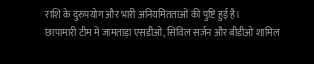राशि के दुरुपयोग और भारी अनियमितताओं की पुष्टि हुई है।
छापामारी टीम में जामताड़ा एसडीओ, सिविल सर्जन और बीडीओ शामिल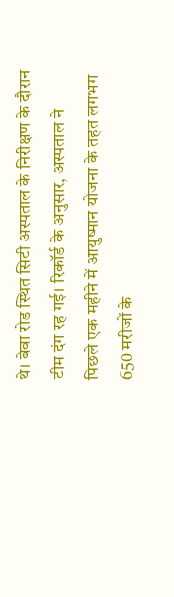थे। बेवा रोड स्थित सिटी अस्पताल के निरीक्षण के दौरान टीम दंग रह गई। रिकॉर्ड के अनुसार, अस्पताल ने पिछले एक महीने में आयुष्मान योजना के तहत लगभग 650 मरीजों के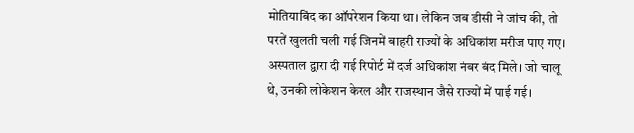मोतियाबिंद का ऑपरेशन किया था। लेकिन जब डीसी ने जांच की, तो परतें खुलती चली गई जिनमें बाहरी राज्यों के अधिकांश मरीज पाए गए। अस्पताल द्वारा दी गई रिपोर्ट में दर्ज अधिकांश नंबर बंद मिले। जो चालू थे, उनकी लोकेशन केरल और राजस्थान जैसे राज्यों में पाई गई।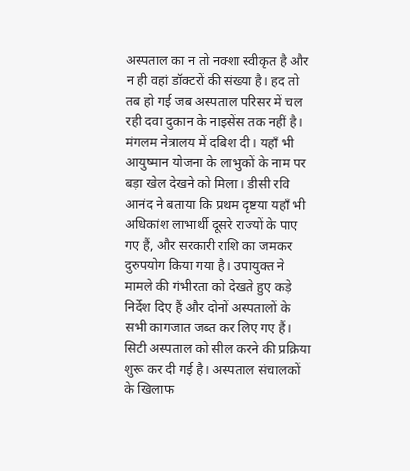अस्पताल का न तो नक्शा स्वीकृत है और न ही वहां डॉक्टरों की संख्या है। हद तो तब हो गई जब अस्पताल परिसर में चल रही दवा दुकान के नाइसेंस तक नहीं है।
मंगलम नेत्रालय में दबिश दी। यहाँ भी आयुष्मान योजना के लाभुकों के नाम पर बड़ा खेल देखने को मिला। डीसी रवि आनंद ने बताया कि प्रथम दृष्टया यहाँ भी अधिकांश लाभार्थी दूसरे राज्यों के पाए गए हैं, और सरकारी राशि का जमकर दुरुपयोग किया गया है। उपायुक्त ने मामले की गंभीरता को देखते हुए कड़े निर्देश दिए हैं और दोनों अस्पतालों के सभी कागजात जब्त कर लिए गए हैं। सिटी अस्पताल को सील करने की प्रक्रिया शुरू कर दी गई है। अस्पताल संचालकों के खिलाफ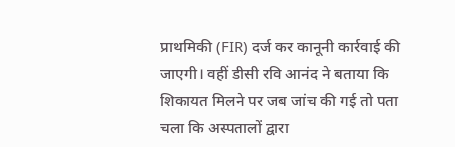प्राथमिकी (FIR) दर्ज कर कानूनी कार्रवाई की जाएगी। वहीं डीसी रवि आनंद ने बताया कि शिकायत मिलने पर जब जांच की गई तो पता चला कि अस्पतालों द्वारा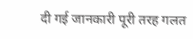दी गई जानकारी पूरी तरह गलत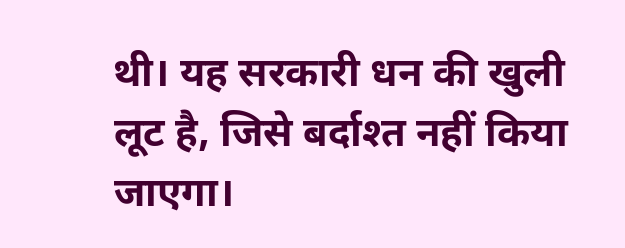थी। यह सरकारी धन की खुली लूट है, जिसे बर्दाश्त नहीं किया जाएगा।